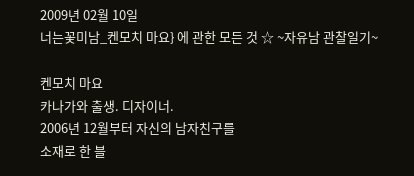2009년 02월 10일
너는꽃미남_켄모치 마요} 에 관한 모든 것 ☆ ~자유남 관찰일기~

켄모치 마요
카나가와 출생. 디자이너.
2006년 12월부터 자신의 남자친구를
소재로 한 블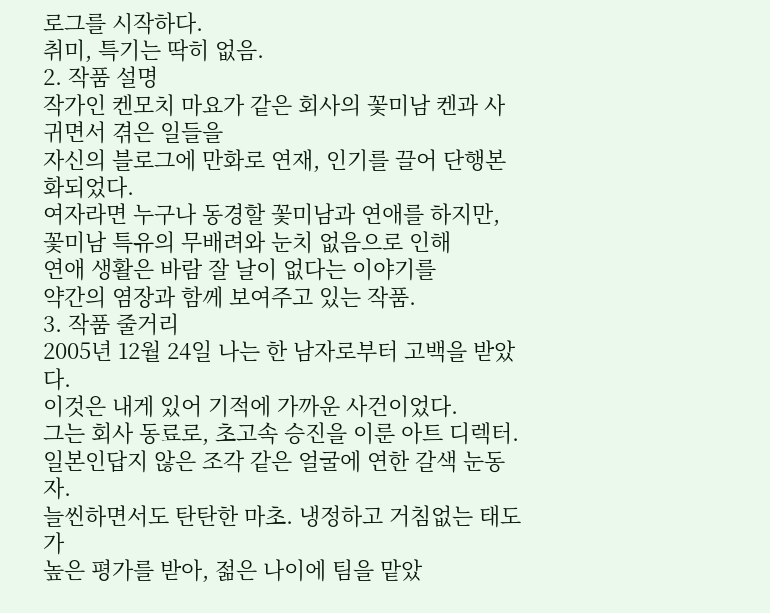로그를 시작하다.
취미, 특기는 딱히 없음.
2. 작품 설명
작가인 켄모치 마요가 같은 회사의 꽃미남 켄과 사귀면서 겪은 일들을
자신의 블로그에 만화로 연재, 인기를 끌어 단행본화되었다.
여자라면 누구나 동경할 꽃미남과 연애를 하지만,
꽃미남 특유의 무배려와 눈치 없음으로 인해
연애 생활은 바람 잘 날이 없다는 이야기를
약간의 염장과 함께 보여주고 있는 작품.
3. 작품 줄거리
2005년 12월 24일 나는 한 남자로부터 고백을 받았다.
이것은 내게 있어 기적에 가까운 사건이었다.
그는 회사 동료로, 초고속 승진을 이룬 아트 디렉터.
일본인답지 않은 조각 같은 얼굴에 연한 갈색 눈동자.
늘씬하면서도 탄탄한 마초. 냉정하고 거침없는 태도가
높은 평가를 받아, 젊은 나이에 팀을 맡았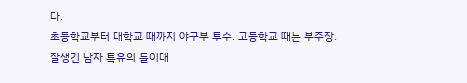다.
초등학교부터 대학교 때까지 야구부 투수. 고등학교 때는 부주장.
잘생긴 남자 특유의 들이대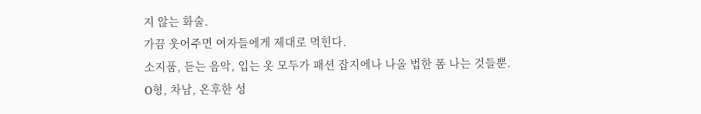지 않는 화술.
가끔 웃어주면 여자들에게 제대로 먹힌다.
소지품, 듣는 음악, 입는 옷 모두가 패션 잡지에나 나올 법한 폼 나는 것들뿐.
O형, 차남, 온후한 성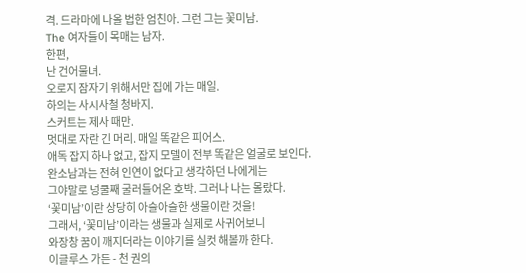격. 드라마에 나올 법한 엄친아. 그런 그는 꽃미남.
The 여자들이 목매는 남자.
한편,
난 건어물녀.
오로지 잠자기 위해서만 집에 가는 매일.
하의는 사시사철 청바지.
스커트는 제사 때만.
멋대로 자란 긴 머리. 매일 똑같은 피어스.
애독 잡지 하나 없고, 잡지 모델이 전부 똑같은 얼굴로 보인다.
완소남과는 전혀 인연이 없다고 생각하던 나에게는
그야말로 넝쿨째 굴러들어온 호박. 그러나 나는 몰랐다.
‘꽃미남’이란 상당히 아슬아슬한 생물이란 것을!
그래서, ‘꽃미남’이라는 생물과 실제로 사귀어보니
와장창 꿈이 깨지더라는 이야기를 실컷 해볼까 한다.
이글루스 가든 - 천 권의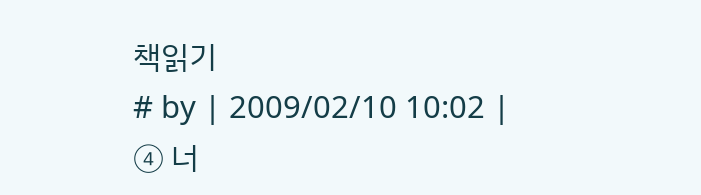책읽기
# by | 2009/02/10 10:02 | ④ 너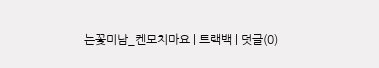는꽃미남_켄모치마요 | 트랙백 | 덧글(0)